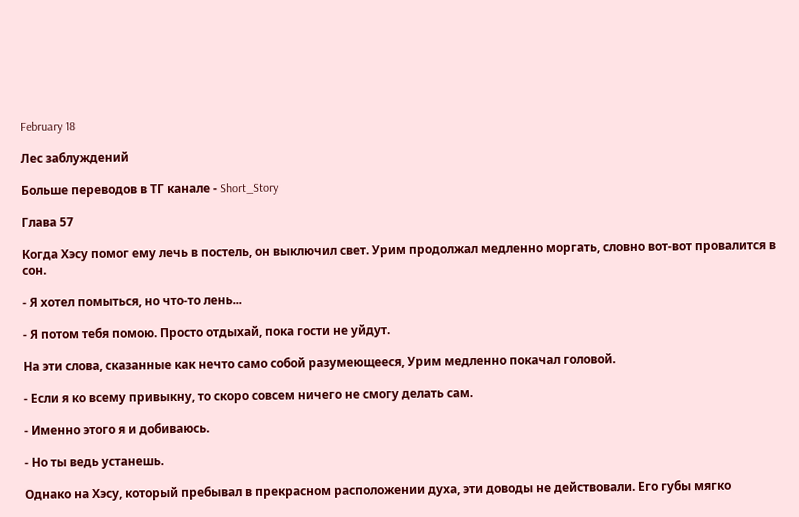February 18

Лес заблуждений

Больше переводов в ТГ канале - Short_Story

Глава 57

Когда Хэсу помог ему лечь в постель, он выключил свет. Урим продолжал медленно моргать, словно вот-вот провалится в сон.

- Я хотел помыться, но что-то лень...

- Я потом тебя помою. Просто отдыхай, пока гости не уйдут.

На эти слова, сказанные как нечто само собой разумеющееся, Урим медленно покачал головой.

- Если я ко всему привыкну, то скоро совсем ничего не смогу делать сам.

- Именно этого я и добиваюсь.

- Но ты ведь устанешь.

Однако на Хэсу, который пребывал в прекрасном расположении духа, эти доводы не действовали. Его губы мягко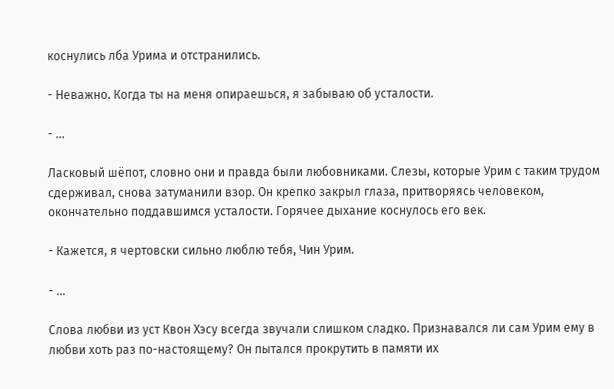коснулись лба Урима и отстранились.

- Неважно. Когда ты на меня опираешься, я забываю об усталости.

- ...

Ласковый шёпот, словно они и правда были любовниками. Слезы, которые Урим с таким трудом сдерживал, снова затуманили взор. Он крепко закрыл глаза, притворяясь человеком, окончательно поддавшимся усталости. Горячее дыхание коснулось его век.

- Кажется, я чертовски сильно люблю тебя, Чин Урим.

- ...

Слова любви из уст Квон Хэсу всегда звучали слишком сладко. Признавался ли сам Урим ему в любви хоть раз по-настоящему? Он пытался прокрутить в памяти их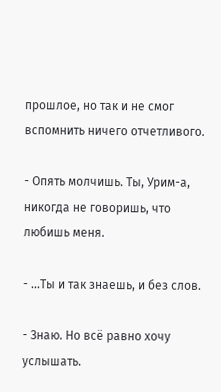прошлое, но так и не смог вспомнить ничего отчетливого.

- Опять молчишь. Ты, Урим-а, никогда не говоришь, что любишь меня.

- ...Ты и так знаешь, и без слов.

- Знаю. Но всё равно хочу услышать.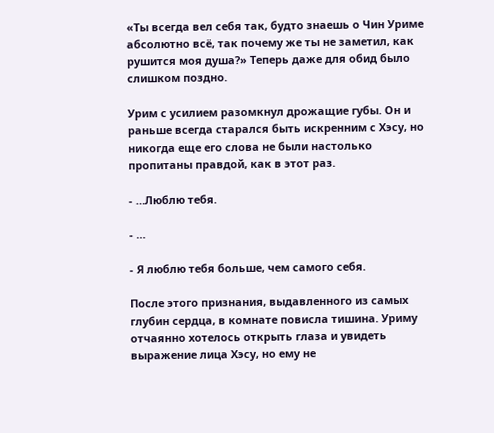«Ты всегда вел себя так, будто знаешь о Чин Уриме абсолютно всё, так почему же ты не заметил, как рушится моя душа?» Теперь даже для обид было слишком поздно.

Урим с усилием разомкнул дрожащие губы. Он и раньше всегда старался быть искренним с Хэсу, но никогда еще его слова не были настолько пропитаны правдой, как в этот раз.

- …Люблю тебя.

- …

- Я люблю тебя больше, чем самого себя.

После этого признания, выдавленного из самых глубин сердца, в комнате повисла тишина. Уриму отчаянно хотелось открыть глаза и увидеть выражение лица Хэсу, но ему не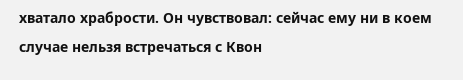хватало храбрости. Он чувствовал: сейчас ему ни в коем случае нельзя встречаться с Квон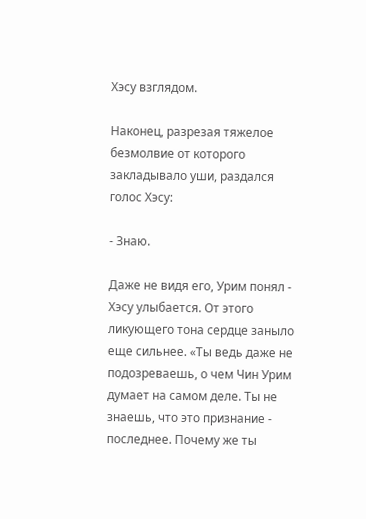Хэсу взглядом.

Наконец, разрезая тяжелое безмолвие от которого закладывало уши, раздался голос Хэсу:

- Знаю.

Даже не видя его, Урим понял - Хэсу улыбается. От этого ликующего тона сердце заныло еще сильнее. «Ты ведь даже не подозреваешь, о чем Чин Урим думает на самом деле. Ты не знаешь, что это признание - последнее. Почему же ты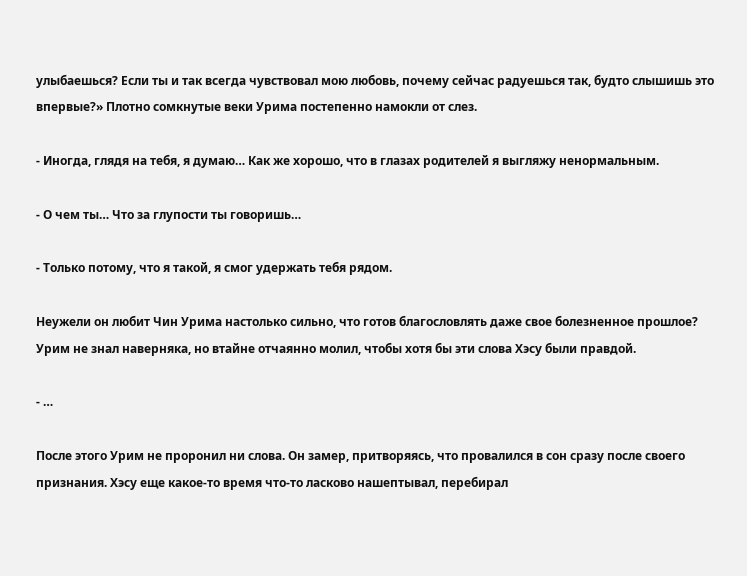улыбаешься? Если ты и так всегда чувствовал мою любовь, почему сейчас радуешься так, будто слышишь это впервые?» Плотно сомкнутые веки Урима постепенно намокли от слез.

- Иногда, глядя на тебя, я думаю… Как же хорошо, что в глазах родителей я выгляжу ненормальным.

- О чем ты… Что за глупости ты говоришь…

- Только потому, что я такой, я смог удержать тебя рядом.

Неужели он любит Чин Урима настолько сильно, что готов благословлять даже свое болезненное прошлое? Урим не знал наверняка, но втайне отчаянно молил, чтобы хотя бы эти слова Хэсу были правдой.

- …

После этого Урим не проронил ни слова. Он замер, притворяясь, что провалился в сон сразу после своего признания. Хэсу еще какое-то время что-то ласково нашептывал, перебирал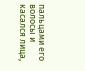пальцами его волосы и касался лица,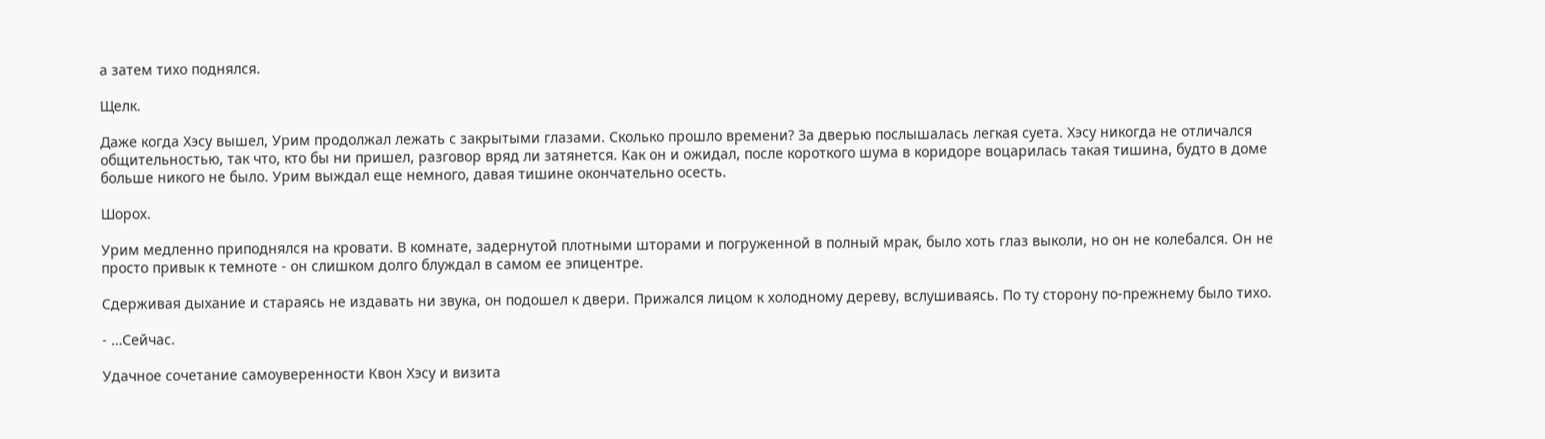а затем тихо поднялся.

Щелк.

Даже когда Хэсу вышел, Урим продолжал лежать с закрытыми глазами. Сколько прошло времени? За дверью послышалась легкая суета. Хэсу никогда не отличался общительностью, так что, кто бы ни пришел, разговор вряд ли затянется. Как он и ожидал, после короткого шума в коридоре воцарилась такая тишина, будто в доме больше никого не было. Урим выждал еще немного, давая тишине окончательно осесть.

Шорох.

Урим медленно приподнялся на кровати. В комнате, задернутой плотными шторами и погруженной в полный мрак, было хоть глаз выколи, но он не колебался. Он не просто привык к темноте - он слишком долго блуждал в самом ее эпицентре.

Сдерживая дыхание и стараясь не издавать ни звука, он подошел к двери. Прижался лицом к холодному дереву, вслушиваясь. По ту сторону по-прежнему было тихо.

- …Сейчас.

Удачное сочетание самоуверенности Квон Хэсу и визита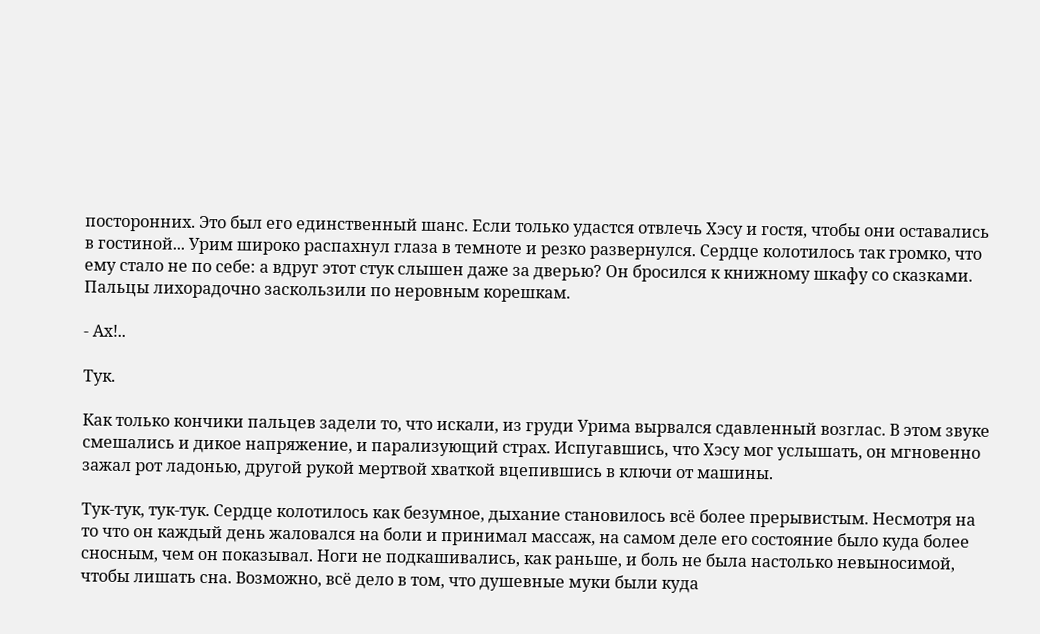посторонних. Это был его единственный шанс. Если только удастся отвлечь Хэсу и гостя, чтобы они оставались в гостиной... Урим широко распахнул глаза в темноте и резко развернулся. Сердце колотилось так громко, что ему стало не по себе: а вдруг этот стук слышен даже за дверью? Он бросился к книжному шкафу со сказками. Пальцы лихорадочно заскользили по неровным корешкам.

- Ах!..

Тук.

Как только кончики пальцев задели то, что искали, из груди Урима вырвался сдавленный возглас. В этом звуке смешались и дикое напряжение, и парализующий страх. Испугавшись, что Хэсу мог услышать, он мгновенно зажал рот ладонью, другой рукой мертвой хваткой вцепившись в ключи от машины.

Тук-тук, тук-тук. Сердце колотилось как безумное, дыхание становилось всё более прерывистым. Несмотря на то что он каждый день жаловался на боли и принимал массаж, на самом деле его состояние было куда более сносным, чем он показывал. Ноги не подкашивались, как раньше, и боль не была настолько невыносимой, чтобы лишать сна. Возможно, всё дело в том, что душевные муки были куда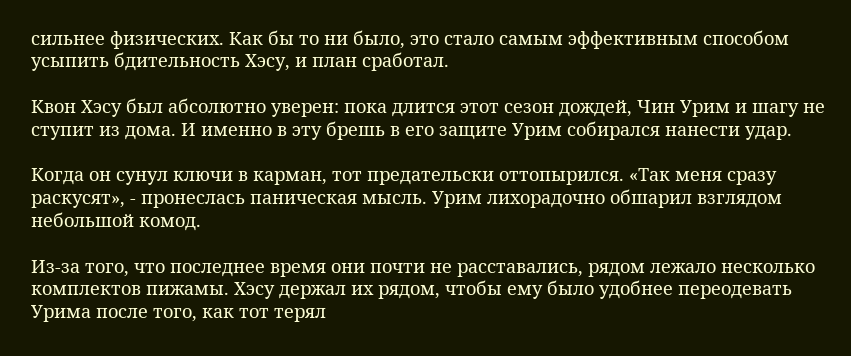сильнее физических. Как бы то ни было, это стало самым эффективным способом усыпить бдительность Хэсу, и план сработал.

Квон Хэсу был абсолютно уверен: пока длится этот сезон дождей, Чин Урим и шагу не ступит из дома. И именно в эту брешь в его защите Урим собирался нанести удар.

Когда он сунул ключи в карман, тот предательски оттопырился. «Так меня сразу раскусят», - пронеслась паническая мысль. Урим лихорадочно обшарил взглядом небольшой комод.

Из-за того, что последнее время они почти не расставались, рядом лежало несколько комплектов пижамы. Хэсу держал их рядом, чтобы ему было удобнее переодевать Урима после того, как тот терял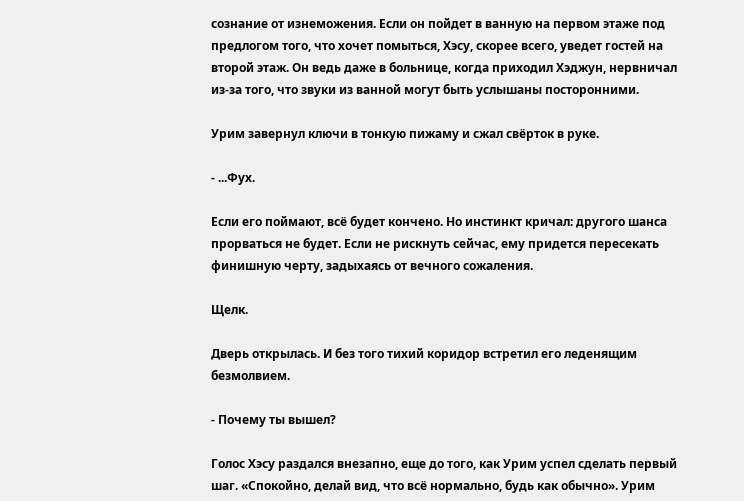сознание от изнеможения. Если он пойдет в ванную на первом этаже под предлогом того, что хочет помыться, Хэсу, скорее всего, уведет гостей на второй этаж. Он ведь даже в больнице, когда приходил Хэджун, нервничал из-за того, что звуки из ванной могут быть услышаны посторонними.

Урим завернул ключи в тонкую пижаму и сжал свёрток в руке.

- ...Фух.

Если его поймают, всё будет кончено. Но инстинкт кричал: другого шанса прорваться не будет. Если не рискнуть сейчас, ему придется пересекать финишную черту, задыхаясь от вечного сожаления.

Щелк.

Дверь открылась. И без того тихий коридор встретил его леденящим безмолвием.

- Почему ты вышел?

Голос Хэсу раздался внезапно, еще до того, как Урим успел сделать первый шаг. «Спокойно, делай вид, что всё нормально, будь как обычно». Урим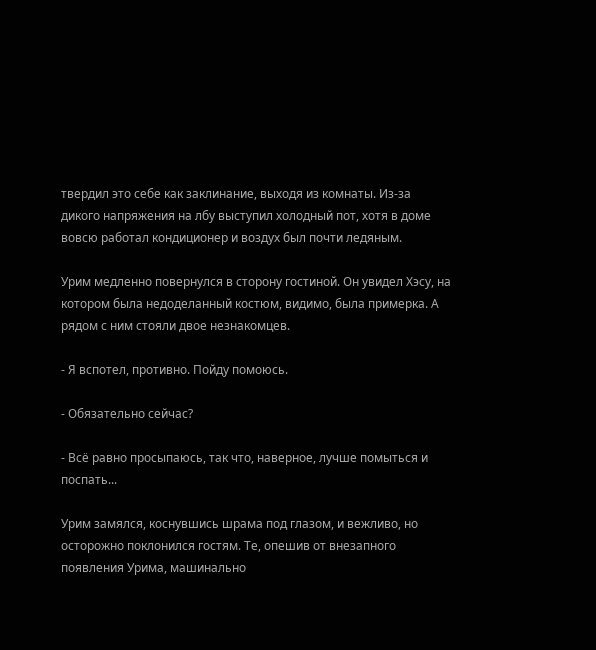твердил это себе как заклинание, выходя из комнаты. Из-за дикого напряжения на лбу выступил холодный пот, хотя в доме вовсю работал кондиционер и воздух был почти ледяным.

Урим медленно повернулся в сторону гостиной. Он увидел Хэсу, на котором была недоделанный костюм, видимо, была примерка. А рядом с ним стояли двое незнакомцев.

- Я вспотел, противно. Пойду помоюсь.

- Обязательно сейчас?

- Всё равно просыпаюсь, так что, наверное, лучше помыться и поспать...

Урим замялся, коснувшись шрама под глазом, и вежливо, но осторожно поклонился гостям. Те, опешив от внезапного появления Урима, машинально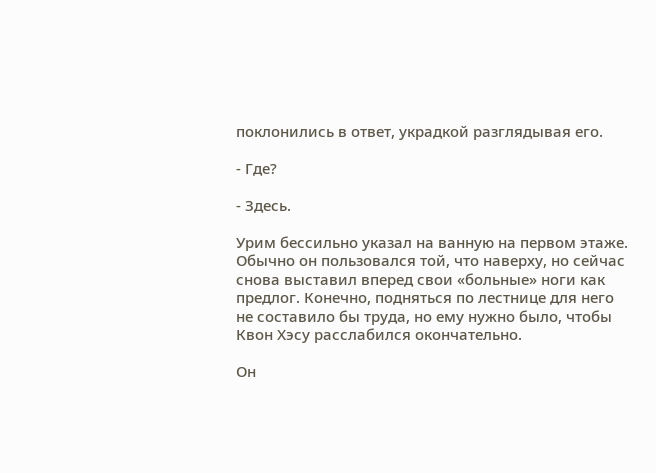поклонились в ответ, украдкой разглядывая его.

- Где?

- Здесь.

Урим бессильно указал на ванную на первом этаже. Обычно он пользовался той, что наверху, но сейчас снова выставил вперед свои «больные» ноги как предлог. Конечно, подняться по лестнице для него не составило бы труда, но ему нужно было, чтобы Квон Хэсу расслабился окончательно.

Он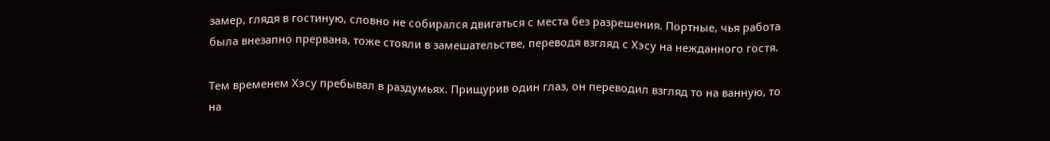замер, глядя в гостиную, словно не собирался двигаться с места без разрешения. Портные, чья работа была внезапно прервана, тоже стояли в замешательстве, переводя взгляд с Хэсу на нежданного гостя.

Тем временем Хэсу пребывал в раздумьях. Прищурив один глаз, он переводил взгляд то на ванную, то на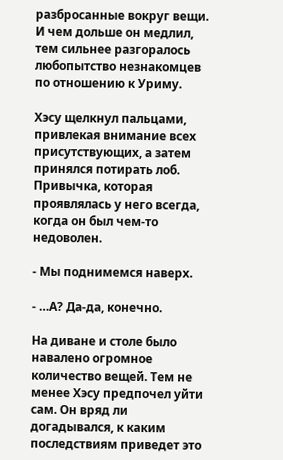разбросанные вокруг вещи. И чем дольше он медлил, тем сильнее разгоралось любопытство незнакомцев по отношению к Уриму.

Хэсу щелкнул пальцами, привлекая внимание всех присутствующих, а затем принялся потирать лоб. Привычка, которая проявлялась у него всегда, когда он был чем-то недоволен.

- Мы поднимемся наверх.

- …А? Да-да, конечно.

На диване и столе было навалено огромное количество вещей. Тем не менее Хэсу предпочел уйти сам. Он вряд ли догадывался, к каким последствиям приведет это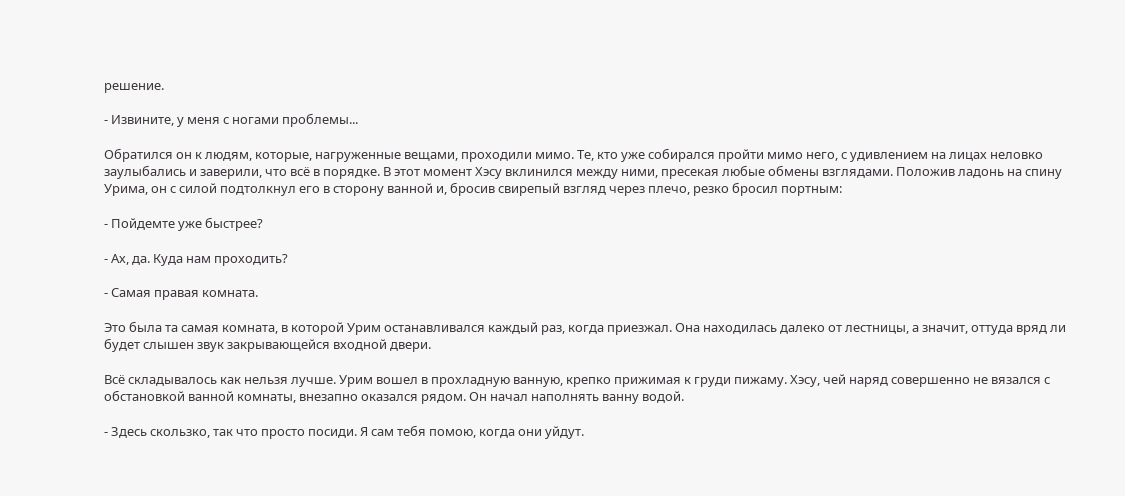решение.

- Извините, у меня с ногами проблемы...

Обратился он к людям, которые, нагруженные вещами, проходили мимо. Те, кто уже собирался пройти мимо него, с удивлением на лицах неловко заулыбались и заверили, что всё в порядке. В этот момент Хэсу вклинился между ними, пресекая любые обмены взглядами. Положив ладонь на спину Урима, он с силой подтолкнул его в сторону ванной и, бросив свирепый взгляд через плечо, резко бросил портным:

- Пойдемте уже быстрее?

- Ах, да. Куда нам проходить?

- Самая правая комната.

Это была та самая комната, в которой Урим останавливался каждый раз, когда приезжал. Она находилась далеко от лестницы, а значит, оттуда вряд ли будет слышен звук закрывающейся входной двери.

Всё складывалось как нельзя лучше. Урим вошел в прохладную ванную, крепко прижимая к груди пижаму. Хэсу, чей наряд совершенно не вязался с обстановкой ванной комнаты, внезапно оказался рядом. Он начал наполнять ванну водой.

- Здесь скользко, так что просто посиди. Я сам тебя помою, когда они уйдут.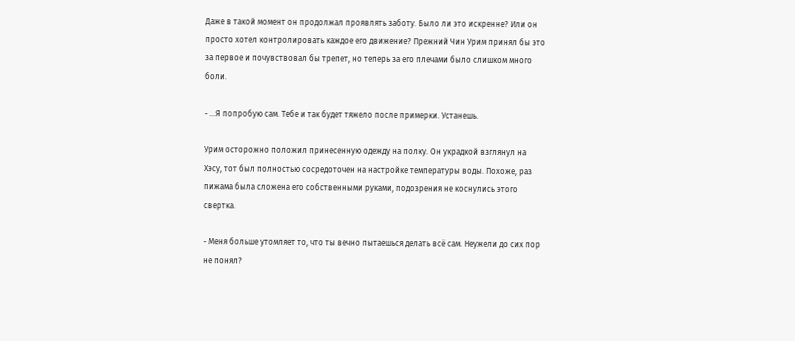Даже в такой момент он продолжал проявлять заботу. Было ли это искренне? Или он просто хотел контролировать каждое его движение? Прежний Чин Урим принял бы это за первое и почувствовал бы трепет, но теперь за его плечами было слишком много боли.

- …Я попробую сам. Тебе и так будет тяжело после примерки. Устанешь.

Урим осторожно положил принесенную одежду на полку. Он украдкой взглянул на Хэсу, тот был полностью сосредоточен на настройке температуры воды. Похоже, раз пижама была сложена его собственными руками, подозрения не коснулись этого свертка.

- Меня больше утомляет то, что ты вечно пытаешься делать всё сам. Неужели до сих пор не понял?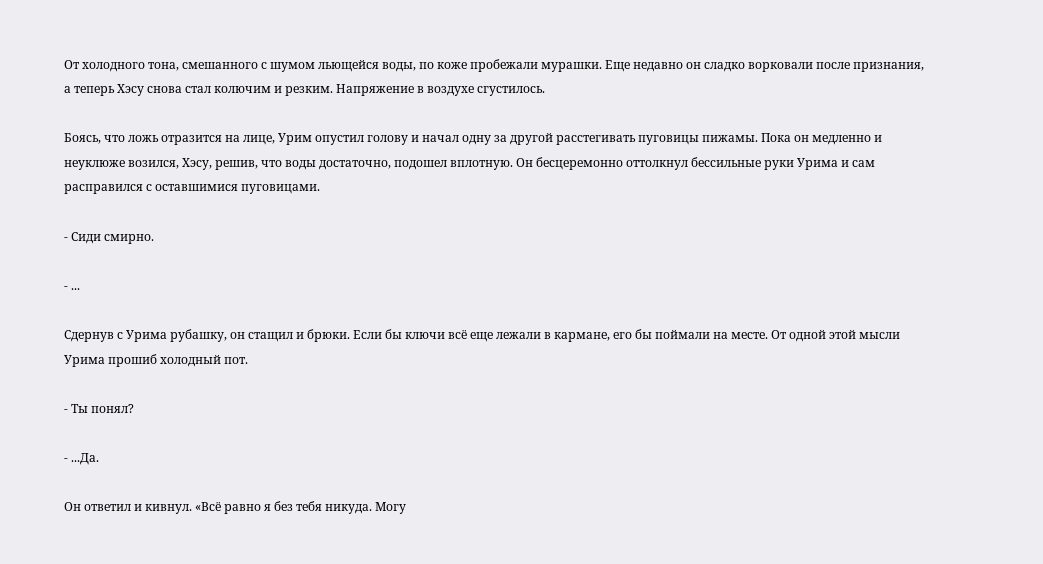От холодного тона, смешанного с шумом льющейся воды, по коже пробежали мурашки. Еще недавно он сладко ворковали после признания, а теперь Хэсу снова стал колючим и резким. Напряжение в воздухе сгустилось.

Боясь, что ложь отразится на лице, Урим опустил голову и начал одну за другой расстегивать пуговицы пижамы. Пока он медленно и неуклюже возился, Хэсу, решив, что воды достаточно, подошел вплотную. Он бесцеремонно оттолкнул бессильные руки Урима и сам расправился с оставшимися пуговицами.

- Сиди смирно.

- ...

Сдернув с Урима рубашку, он стащил и брюки. Если бы ключи всё еще лежали в кармане, его бы поймали на месте. От одной этой мысли Урима прошиб холодный пот.

- Ты понял?

- ...Да.

Он ответил и кивнул. «Всё равно я без тебя никуда. Могу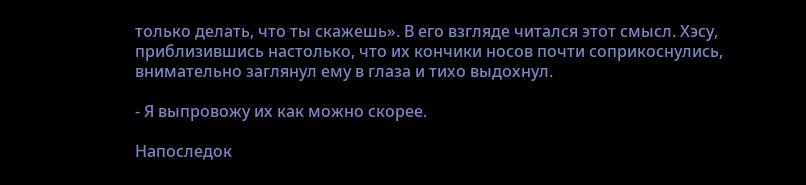только делать, что ты скажешь». В его взгляде читался этот смысл. Хэсу, приблизившись настолько, что их кончики носов почти соприкоснулись, внимательно заглянул ему в глаза и тихо выдохнул.

- Я выпровожу их как можно скорее.

Напоследок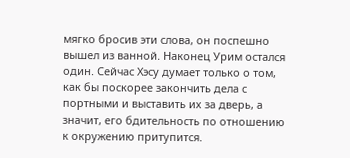мягко бросив эти слова, он поспешно вышел из ванной. Наконец Урим остался один. Сейчас Хэсу думает только о том, как бы поскорее закончить дела с портными и выставить их за дверь, а значит, его бдительность по отношению к окружению притупится.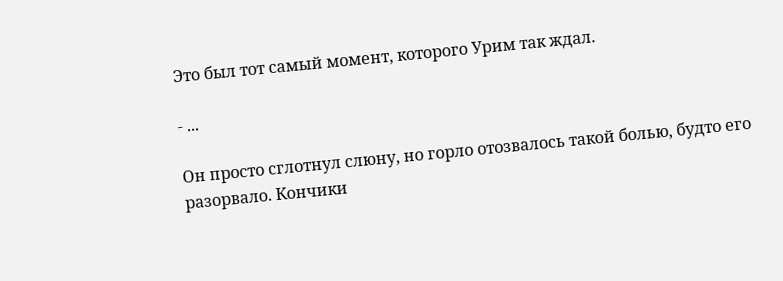Это был тот самый момент, которого Урим так ждал.

- ...

Он просто сглотнул слюну, но горло отозвалось такой болью, будто его разорвало. Кончики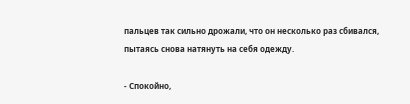пальцев так сильно дрожали, что он несколько раз сбивался, пытаясь снова натянуть на себя одежду.

- Спокойно,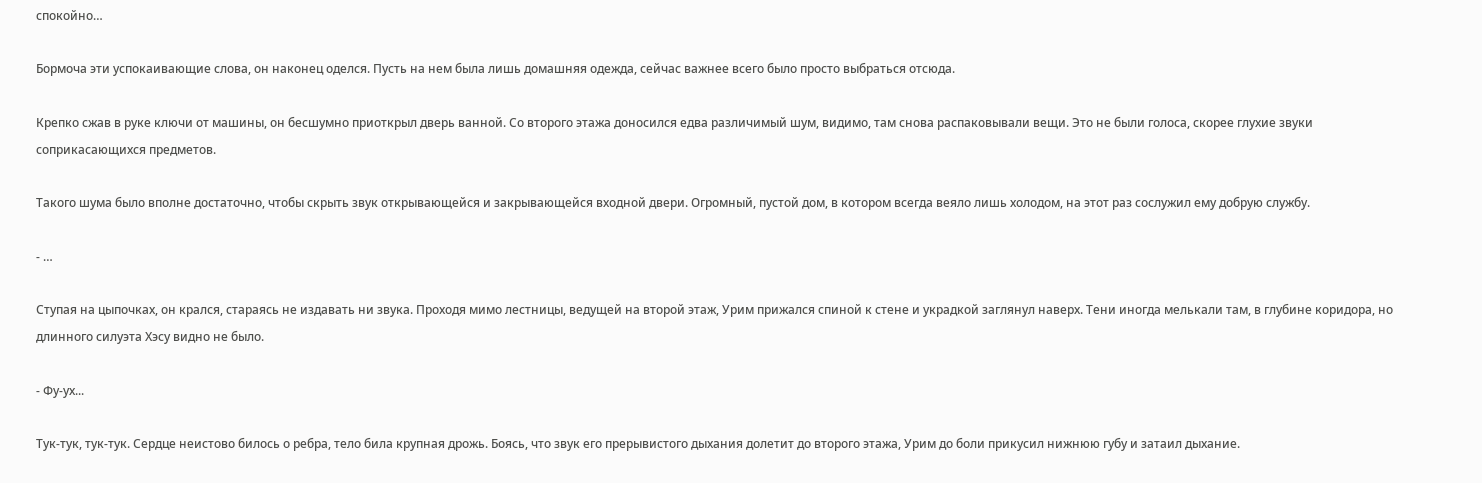спокойно…

Бормоча эти успокаивающие слова, он наконец оделся. Пусть на нем была лишь домашняя одежда, сейчас важнее всего было просто выбраться отсюда.

Крепко сжав в руке ключи от машины, он бесшумно приоткрыл дверь ванной. Со второго этажа доносился едва различимый шум, видимо, там снова распаковывали вещи. Это не были голоса, скорее глухие звуки соприкасающихся предметов.

Такого шума было вполне достаточно, чтобы скрыть звук открывающейся и закрывающейся входной двери. Огромный, пустой дом, в котором всегда веяло лишь холодом, на этот раз сослужил ему добрую службу.

- …

Ступая на цыпочках, он крался, стараясь не издавать ни звука. Проходя мимо лестницы, ведущей на второй этаж, Урим прижался спиной к стене и украдкой заглянул наверх. Тени иногда мелькали там, в глубине коридора, но длинного силуэта Хэсу видно не было.

- Фу-ух...

Тук-тук, тук-тук. Сердце неистово билось о ребра, тело била крупная дрожь. Боясь, что звук его прерывистого дыхания долетит до второго этажа, Урим до боли прикусил нижнюю губу и затаил дыхание.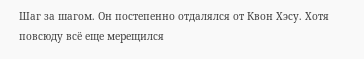Шаг за шагом. Он постепенно отдалялся от Квон Хэсу. Хотя повсюду всё еще мерещился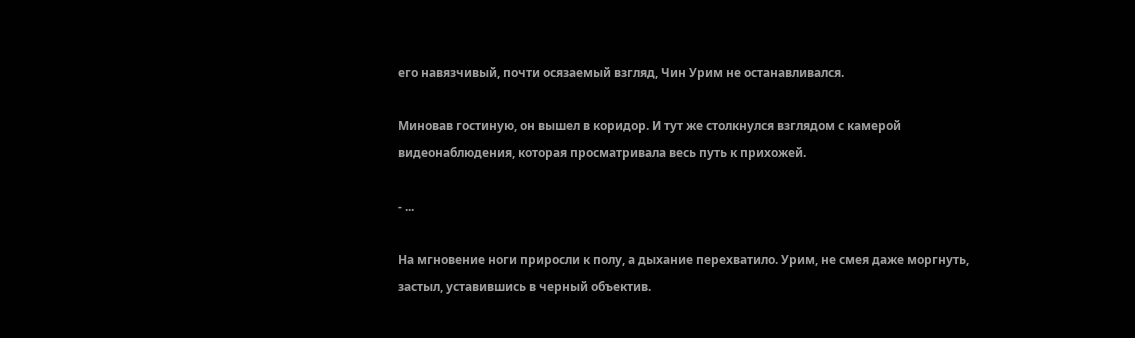его навязчивый, почти осязаемый взгляд, Чин Урим не останавливался.

Миновав гостиную, он вышел в коридор. И тут же столкнулся взглядом с камерой видеонаблюдения, которая просматривала весь путь к прихожей.

- ...

На мгновение ноги приросли к полу, а дыхание перехватило. Урим, не смея даже моргнуть, застыл, уставившись в черный объектив.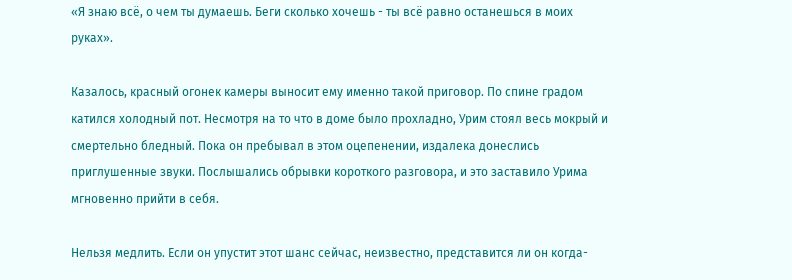«Я знаю всё, о чем ты думаешь. Беги сколько хочешь - ты всё равно останешься в моих руках».

Казалось, красный огонек камеры выносит ему именно такой приговор. По спине градом катился холодный пот. Несмотря на то что в доме было прохладно, Урим стоял весь мокрый и смертельно бледный. Пока он пребывал в этом оцепенении, издалека донеслись приглушенные звуки. Послышались обрывки короткого разговора, и это заставило Урима мгновенно прийти в себя.

Нельзя медлить. Если он упустит этот шанс сейчас, неизвестно, представится ли он когда-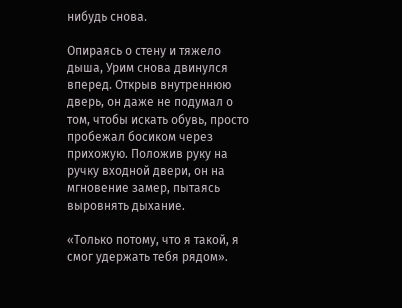нибудь снова.

Опираясь о стену и тяжело дыша, Урим снова двинулся вперед. Открыв внутреннюю дверь, он даже не подумал о том, чтобы искать обувь, просто пробежал босиком через прихожую. Положив руку на ручку входной двери, он на мгновение замер, пытаясь выровнять дыхание.

«Только потому, что я такой, я смог удержать тебя рядом».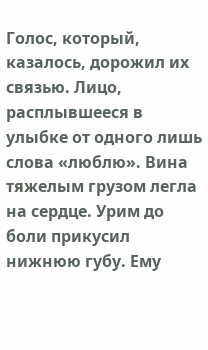Голос, который, казалось, дорожил их связью. Лицо, расплывшееся в улыбке от одного лишь слова «люблю». Вина тяжелым грузом легла на сердце. Урим до боли прикусил нижнюю губу. Ему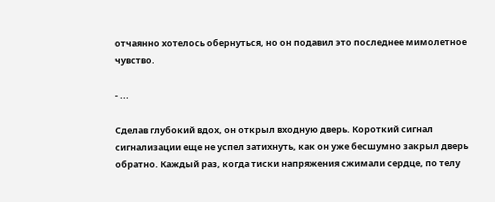отчаянно хотелось обернуться, но он подавил это последнее мимолетное чувство.

- ...

Сделав глубокий вдох, он открыл входную дверь. Короткий сигнал сигнализации еще не успел затихнуть, как он уже бесшумно закрыл дверь обратно. Каждый раз, когда тиски напряжения сжимали сердце, по телу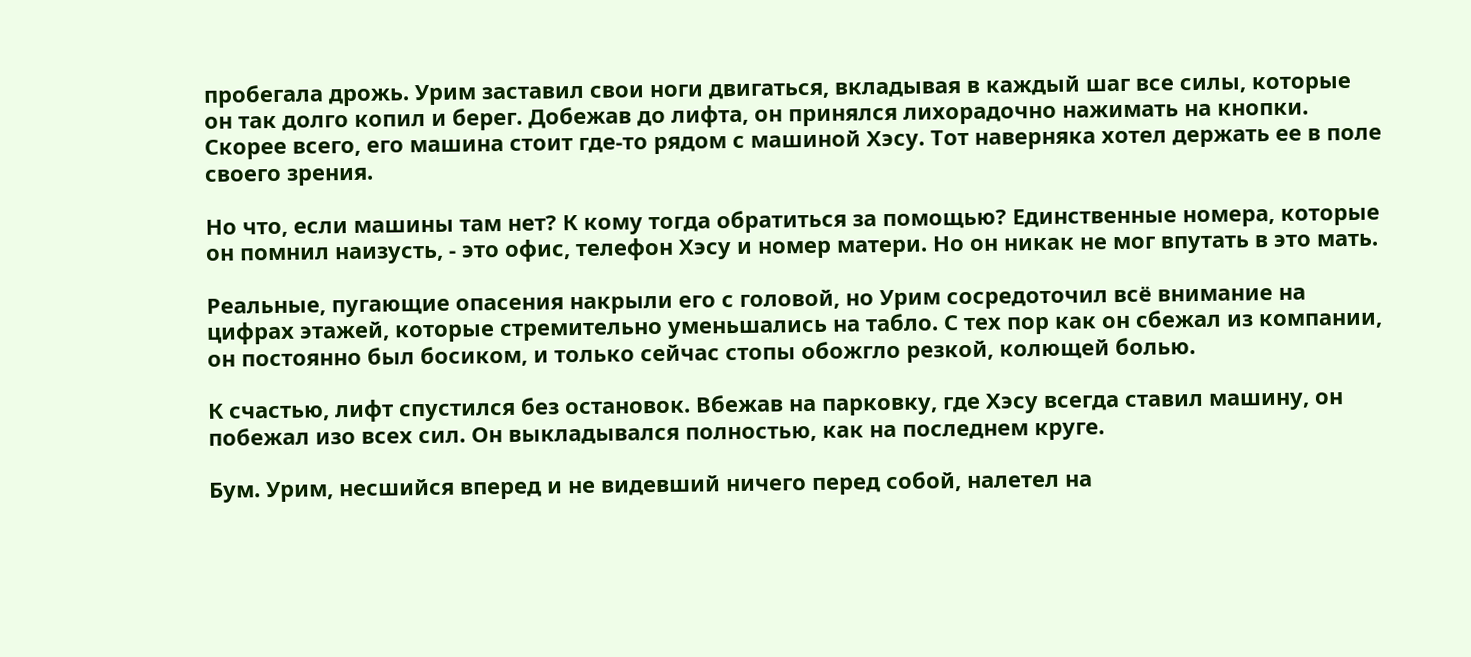пробегала дрожь. Урим заставил свои ноги двигаться, вкладывая в каждый шаг все силы, которые он так долго копил и берег. Добежав до лифта, он принялся лихорадочно нажимать на кнопки. Скорее всего, его машина стоит где-то рядом с машиной Хэсу. Тот наверняка хотел держать ее в поле своего зрения.

Но что, если машины там нет? К кому тогда обратиться за помощью? Единственные номера, которые он помнил наизусть, - это офис, телефон Хэсу и номер матери. Но он никак не мог впутать в это мать.

Реальные, пугающие опасения накрыли его с головой, но Урим сосредоточил всё внимание на цифрах этажей, которые стремительно уменьшались на табло. С тех пор как он сбежал из компании, он постоянно был босиком, и только сейчас стопы обожгло резкой, колющей болью.

К счастью, лифт спустился без остановок. Вбежав на парковку, где Хэсу всегда ставил машину, он побежал изо всех сил. Он выкладывался полностью, как на последнем круге.

Бум. Урим, несшийся вперед и не видевший ничего перед собой, налетел на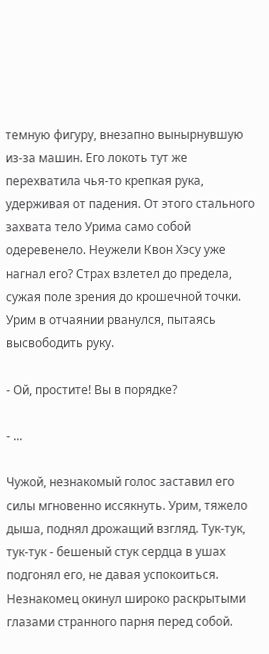темную фигуру, внезапно вынырнувшую из-за машин. Его локоть тут же перехватила чья-то крепкая рука, удерживая от падения. От этого стального захвата тело Урима само собой одеревенело. Неужели Квон Хэсу уже нагнал его? Страх взлетел до предела, сужая поле зрения до крошечной точки. Урим в отчаянии рванулся, пытаясь высвободить руку.

- Ой, простите! Вы в порядке?

- ...

Чужой, незнакомый голос заставил его силы мгновенно иссякнуть. Урим, тяжело дыша, поднял дрожащий взгляд. Тук-тук, тук-тук - бешеный стук сердца в ушах подгонял его, не давая успокоиться. Незнакомец окинул широко раскрытыми глазами странного парня перед собой.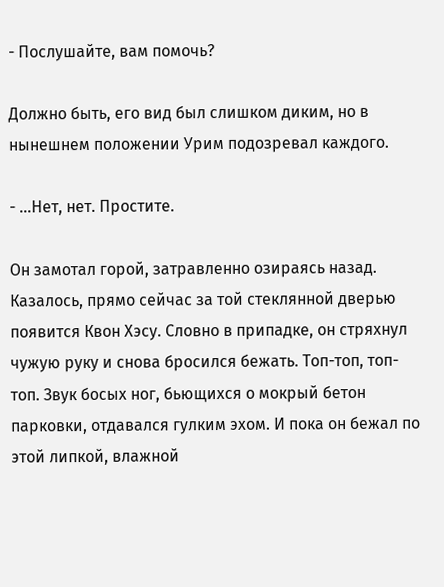- Послушайте, вам помочь?

Должно быть, его вид был слишком диким, но в нынешнем положении Урим подозревал каждого.

- …Нет, нет. Простите.

Он замотал горой, затравленно озираясь назад. Казалось, прямо сейчас за той стеклянной дверью появится Квон Хэсу. Словно в припадке, он стряхнул чужую руку и снова бросился бежать. Топ-топ, топ-топ. Звук босых ног, бьющихся о мокрый бетон парковки, отдавался гулким эхом. И пока он бежал по этой липкой, влажной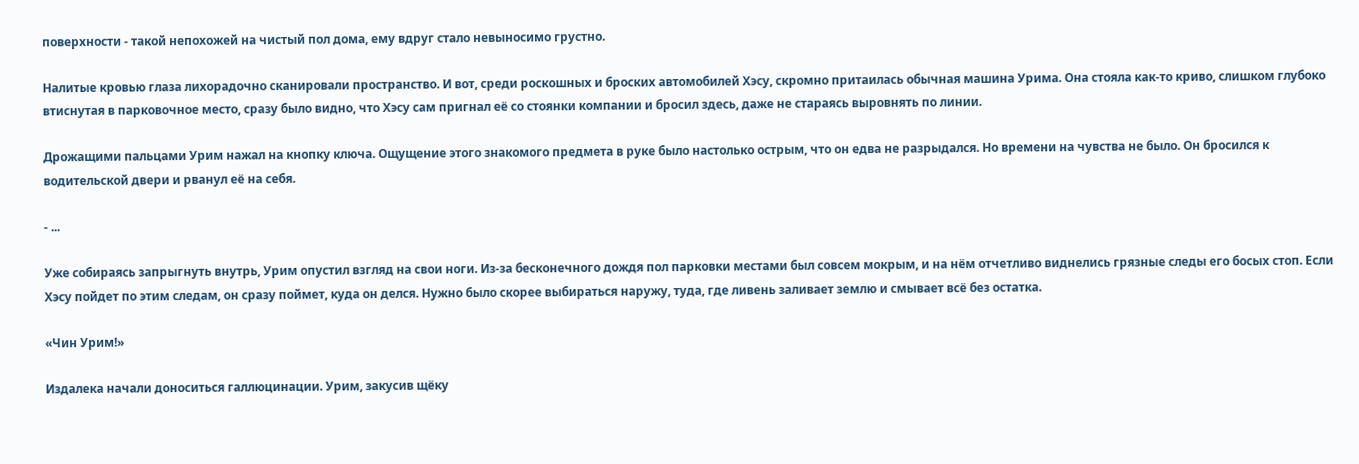поверхности - такой непохожей на чистый пол дома, ему вдруг стало невыносимо грустно.

Налитые кровью глаза лихорадочно сканировали пространство. И вот, среди роскошных и броских автомобилей Хэсу, скромно притаилась обычная машина Урима. Она стояла как-то криво, слишком глубоко втиснутая в парковочное место, сразу было видно, что Хэсу сам пригнал её со стоянки компании и бросил здесь, даже не стараясь выровнять по линии.

Дрожащими пальцами Урим нажал на кнопку ключа. Ощущение этого знакомого предмета в руке было настолько острым, что он едва не разрыдался. Но времени на чувства не было. Он бросился к водительской двери и рванул её на себя.

- ...

Уже собираясь запрыгнуть внутрь, Урим опустил взгляд на свои ноги. Из-за бесконечного дождя пол парковки местами был совсем мокрым, и на нём отчетливо виднелись грязные следы его босых стоп. Если Хэсу пойдет по этим следам, он сразу поймет, куда он делся. Нужно было скорее выбираться наружу, туда, где ливень заливает землю и смывает всё без остатка.

«Чин Урим!»

Издалека начали доноситься галлюцинации. Урим, закусив щёку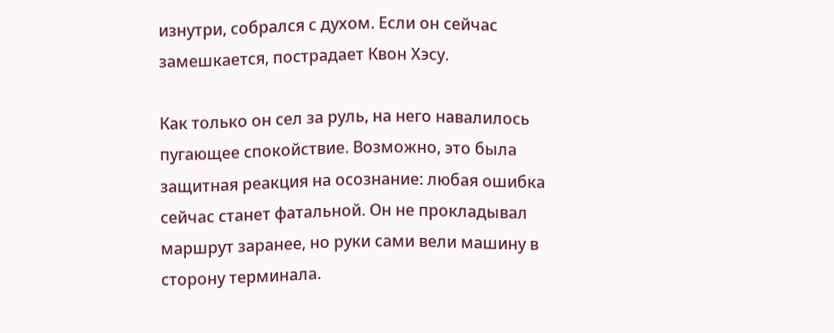изнутри, собрался с духом. Если он сейчас замешкается, пострадает Квон Хэсу.

Как только он сел за руль, на него навалилось пугающее спокойствие. Возможно, это была защитная реакция на осознание: любая ошибка сейчас станет фатальной. Он не прокладывал маршрут заранее, но руки сами вели машину в сторону терминала.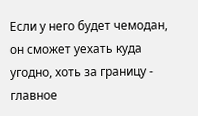Если у него будет чемодан, он сможет уехать куда угодно, хоть за границу - главное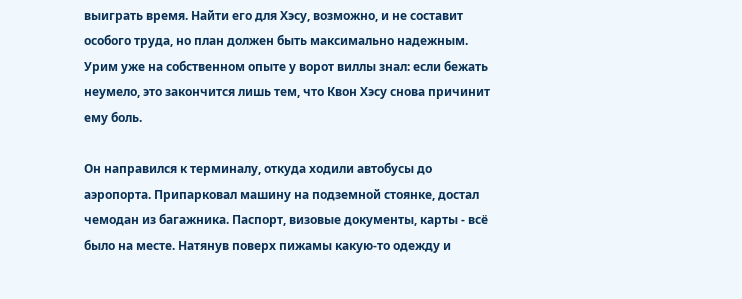выиграть время. Найти его для Хэсу, возможно, и не составит особого труда, но план должен быть максимально надежным. Урим уже на собственном опыте у ворот виллы знал: если бежать неумело, это закончится лишь тем, что Квон Хэсу снова причинит ему боль.

Он направился к терминалу, откуда ходили автобусы до аэропорта. Припарковал машину на подземной стоянке, достал чемодан из багажника. Паспорт, визовые документы, карты - всё было на месте. Натянув поверх пижамы какую-то одежду и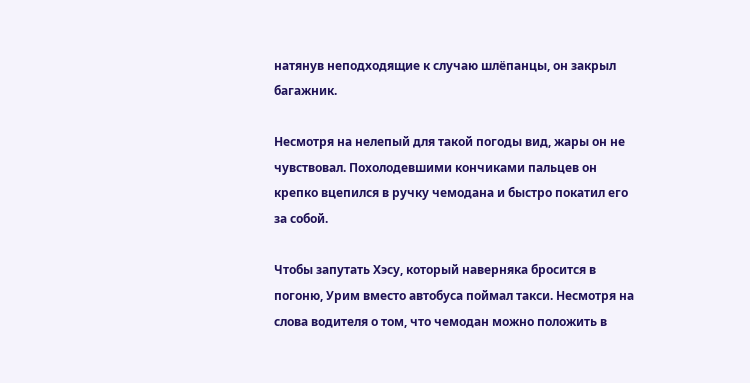натянув неподходящие к случаю шлёпанцы, он закрыл багажник.

Несмотря на нелепый для такой погоды вид, жары он не чувствовал. Похолодевшими кончиками пальцев он крепко вцепился в ручку чемодана и быстро покатил его за собой.

Чтобы запутать Хэсу, который наверняка бросится в погоню, Урим вместо автобуса поймал такси. Несмотря на слова водителя о том, что чемодан можно положить в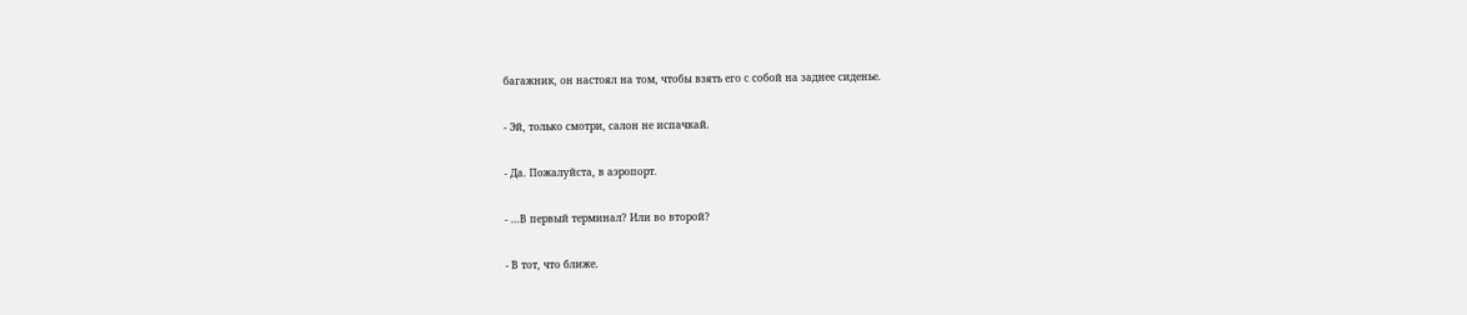багажник, он настоял на том, чтобы взять его с собой на заднее сиденье.

- Эй, только смотри, салон не испачкай.

- Да. Пожалуйста, в аэропорт.

- …В первый терминал? Или во второй?

- В тот, что ближе.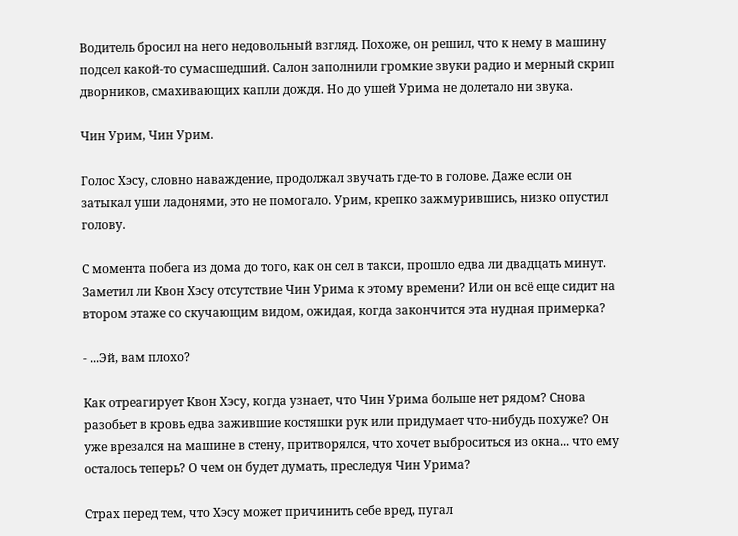Водитель бросил на него недовольный взгляд. Похоже, он решил, что к нему в машину подсел какой-то сумасшедший. Салон заполнили громкие звуки радио и мерный скрип дворников, смахивающих капли дождя. Но до ушей Урима не долетало ни звука.

Чин Урим, Чин Урим.

Голос Хэсу, словно наваждение, продолжал звучать где-то в голове. Даже если он затыкал уши ладонями, это не помогало. Урим, крепко зажмурившись, низко опустил голову.

С момента побега из дома до того, как он сел в такси, прошло едва ли двадцать минут. Заметил ли Квон Хэсу отсутствие Чин Урима к этому времени? Или он всё еще сидит на втором этаже со скучающим видом, ожидая, когда закончится эта нудная примерка?

- ...Эй, вам плохо?

Как отреагирует Квон Хэсу, когда узнает, что Чин Урима больше нет рядом? Снова разобьет в кровь едва зажившие костяшки рук или придумает что-нибудь похуже? Он уже врезался на машине в стену, притворялся, что хочет выброситься из окна... что ему осталось теперь? О чем он будет думать, преследуя Чин Урима?

Страх перед тем, что Хэсу может причинить себе вред, пугал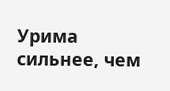Урима сильнее, чем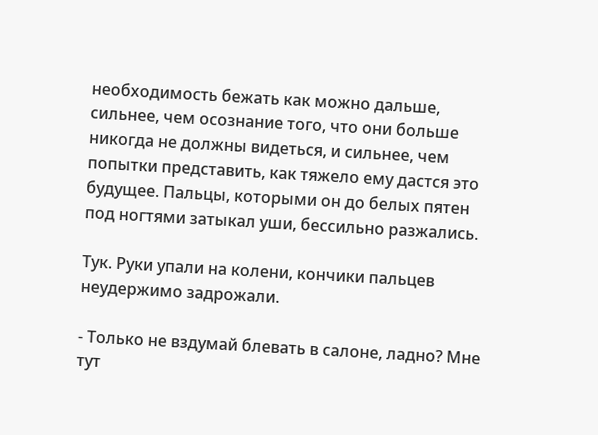необходимость бежать как можно дальше, сильнее, чем осознание того, что они больше никогда не должны видеться, и сильнее, чем попытки представить, как тяжело ему дастся это будущее. Пальцы, которыми он до белых пятен под ногтями затыкал уши, бессильно разжались.

Тук. Руки упали на колени, кончики пальцев неудержимо задрожали.

- Только не вздумай блевать в салоне, ладно? Мне тут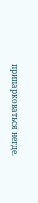припарковаться негде.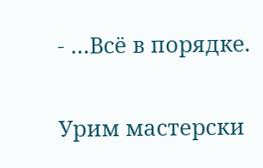- …Всё в порядке.

Урим мастерски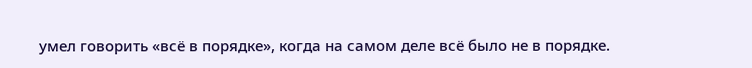умел говорить «всё в порядке», когда на самом деле всё было не в порядке.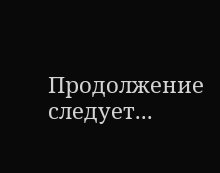Продолжение следует...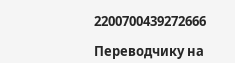2200700439272666

Переводчику на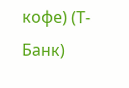кофе) (Т-Банк)